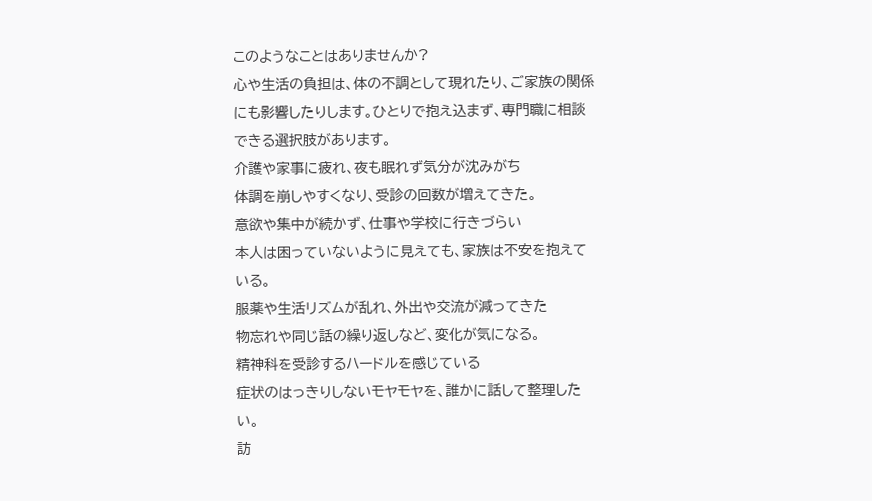このようなことはありませんか?
心や生活の負担は、体の不調として現れたり、ご家族の関係にも影響したりします。ひとりで抱え込まず、専門職に相談できる選択肢があります。
介護や家事に疲れ、夜も眠れず気分が沈みがち
体調を崩しやすくなり、受診の回数が増えてきた。
意欲や集中が続かず、仕事や学校に行きづらい
本人は困っていないように見えても、家族は不安を抱えている。
服薬や生活リズムが乱れ、外出や交流が減ってきた
物忘れや同じ話の繰り返しなど、変化が気になる。
精神科を受診するハードルを感じている
症状のはっきりしないモヤモヤを、誰かに話して整理したい。
訪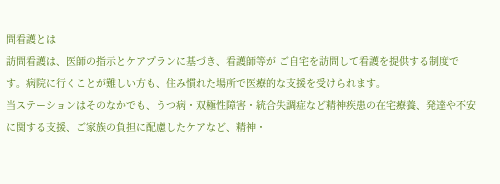問看護とは
訪問看護は、医師の指示とケアプランに基づき、看護師等が ご自宅を訪問して看護を提供する制度です。病院に行くことが難しい方も、住み慣れた場所で医療的な支援を受けられます。
当ステーションはそのなかでも、うつ病・双極性障害・統合失調症など精神疾患の在宅療養、発達や不安に関する支援、ご家族の負担に配慮したケアなど、精神・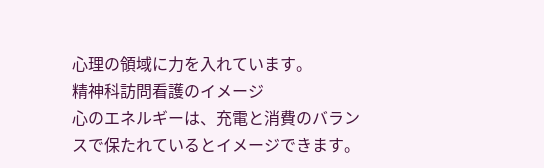心理の領域に力を入れています。
精神科訪問看護のイメージ
心のエネルギーは、充電と消費のバランスで保たれているとイメージできます。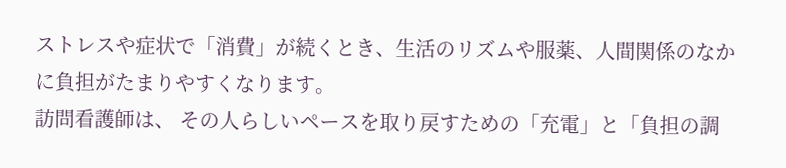ストレスや症状で「消費」が続くとき、生活のリズムや服薬、人間関係のなかに負担がたまりやすくなります。
訪問看護師は、 その人らしいペースを取り戻すための「充電」と「負担の調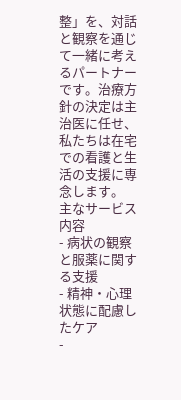整」を、対話と観察を通じて一緒に考えるパートナーです。治療方針の決定は主治医に任せ、私たちは在宅での看護と生活の支援に専念します。
主なサービス内容
- 病状の観察と服薬に関する支援
- 精神・心理状態に配慮したケア
-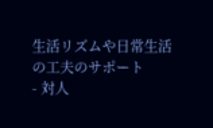生活リズムや日常生活の工夫のサポート
- 対人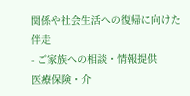関係や社会生活への復帰に向けた伴走
- ご家族への相談・情報提供
医療保険・介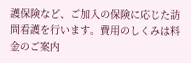護保険など、ご加入の保険に応じた訪問看護を行います。費用のしくみは料金のご案内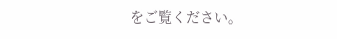をご覧ください。